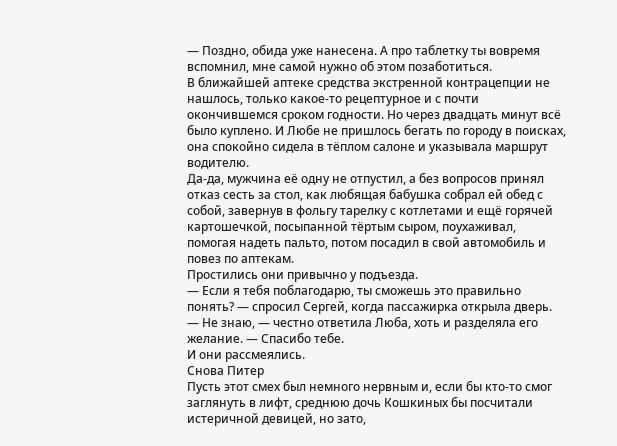— Поздно, обида уже нанесена. А про таблетку ты вовремя вспомнил, мне самой нужно об этом позаботиться.
В ближайшей аптеке средства экстренной контрацепции не нашлось, только какое-то рецептурное и с почти окончившемся сроком годности. Но через двадцать минут всё было куплено. И Любе не пришлось бегать по городу в поисках, она спокойно сидела в тёплом салоне и указывала маршрут водителю.
Да-да, мужчина её одну не отпустил, а без вопросов принял отказ сесть за стол, как любящая бабушка собрал ей обед с собой, завернув в фольгу тарелку с котлетами и ещё горячей картошечкой, посыпанной тёртым сыром, поухаживал, помогая надеть пальто, потом посадил в свой автомобиль и повез по аптекам.
Простились они привычно у подъезда.
— Если я тебя поблагодарю, ты сможешь это правильно понять? — спросил Сергей, когда пассажирка открыла дверь.
— Не знаю, — честно ответила Люба, хоть и разделяла его желание. — Спасибо тебе.
И они рассмеялись.
Снова Питер
Пусть этот смех был немного нервным и, если бы кто-то смог заглянуть в лифт, среднюю дочь Кошкиных бы посчитали истеричной девицей, но зато,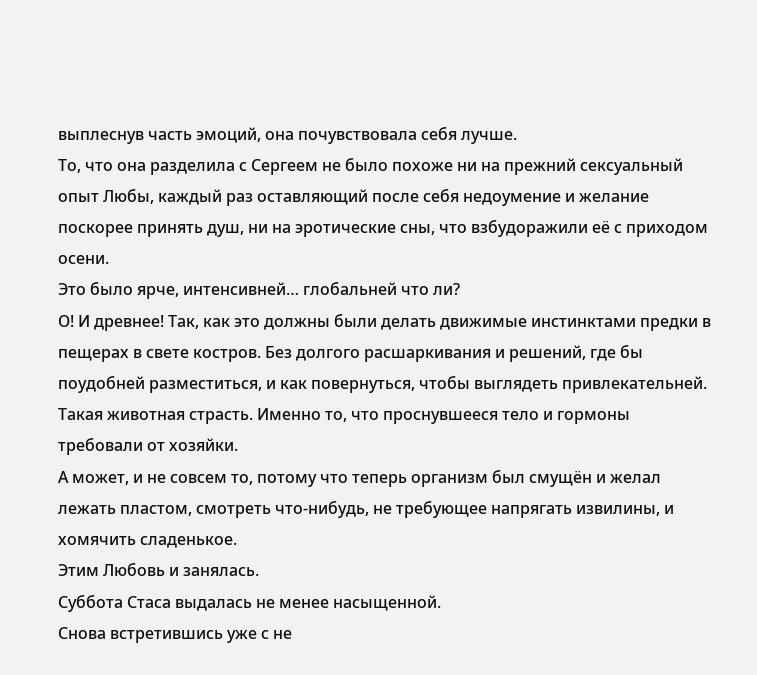выплеснув часть эмоций, она почувствовала себя лучше.
То, что она разделила с Сергеем не было похоже ни на прежний сексуальный опыт Любы, каждый раз оставляющий после себя недоумение и желание поскорее принять душ, ни на эротические сны, что взбудоражили её с приходом осени.
Это было ярче, интенсивней… глобальней что ли?
О! И древнее! Так, как это должны были делать движимые инстинктами предки в пещерах в свете костров. Без долгого расшаркивания и решений, где бы поудобней разместиться, и как повернуться, чтобы выглядеть привлекательней.
Такая животная страсть. Именно то, что проснувшееся тело и гормоны требовали от хозяйки.
А может, и не совсем то, потому что теперь организм был смущён и желал лежать пластом, смотреть что-нибудь, не требующее напрягать извилины, и хомячить сладенькое.
Этим Любовь и занялась.
Суббота Стаса выдалась не менее насыщенной.
Снова встретившись уже с не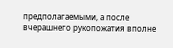предполагаемыми, а после вчерашнего рукопожатия вполне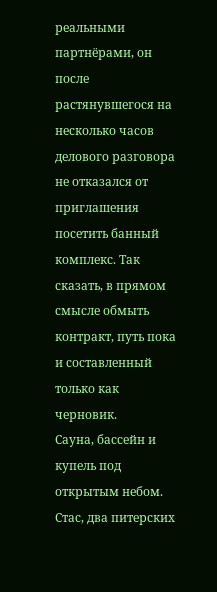реальными партнёрами, он после растянувшегося на несколько часов делового разговора не отказался от приглашения посетить банный комплекс. Так сказать, в прямом смысле обмыть контракт, путь пока и составленный только как черновик.
Сауна, бассейн и купель под открытым небом. Стас, два питерских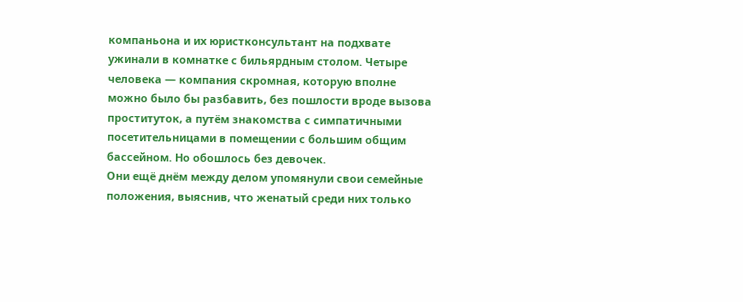компаньона и их юристконсультант на подхвате ужинали в комнатке с бильярдным столом. Четыре человека — компания скромная, которую вполне можно было бы разбавить, без пошлости вроде вызова проституток, а путём знакомства с симпатичными посетительницами в помещении с большим общим бассейном. Но обошлось без девочек.
Они ещё днём между делом упомянули свои семейные положения, выяснив, что женатый среди них только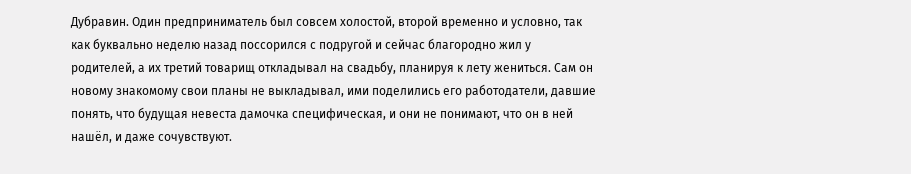Дубравин. Один предприниматель был совсем холостой, второй временно и условно, так как буквально неделю назад поссорился с подругой и сейчас благородно жил у родителей, а их третий товарищ откладывал на свадьбу, планируя к лету жениться. Сам он новому знакомому свои планы не выкладывал, ими поделились его работодатели, давшие понять, что будущая невеста дамочка специфическая, и они не понимают, что он в ней нашёл, и даже сочувствуют.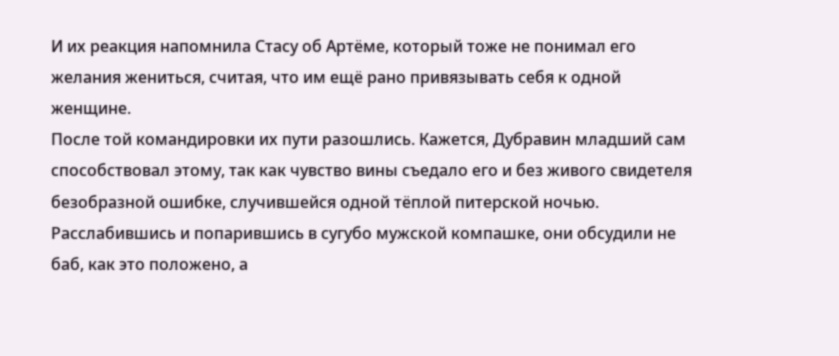И их реакция напомнила Стасу об Артёме, который тоже не понимал его желания жениться, считая, что им ещё рано привязывать себя к одной женщине.
После той командировки их пути разошлись. Кажется, Дубравин младший сам способствовал этому, так как чувство вины съедало его и без живого свидетеля безобразной ошибке, случившейся одной тёплой питерской ночью.
Расслабившись и попарившись в сугубо мужской компашке, они обсудили не баб, как это положено, а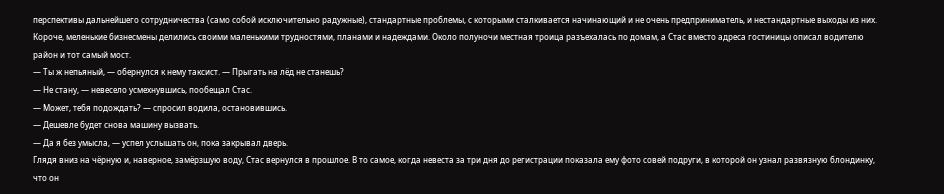перспективы дальнейшего сотрудничества (само собой исключительно радужные), стандартные проблемы, с которыми сталкивается начинающий и не очень предприниматель, и нестандартные выходы из них. Короче, меленькие бизнесмены делились своими маленькими трудностями, планами и надеждами. Около полуночи местная троица разъехалась по домам, а Стас вместо адреса гостиницы описал водителю район и тот самый мост.
— Ты ж непьяный, — обернулся к нему таксист. — Прыгать на лёд не станешь?
— Не стану, — невесело усмехнувшись, пообещал Стас.
— Может, тебя подождать? — спросил водила, остановившись.
— Дешевле будет снова машину вызвать.
— Да я без умысла, — успел услышать он, пока закрывал дверь.
Глядя вниз на чёрную и, наверное, замёрзшую воду, Стас вернулся в прошлое. В то самое, когда невеста за три дня до регистрации показала ему фото совей подруги, в которой он узнал развязную блондинку, что он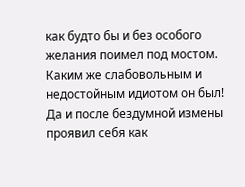как будто бы и без особого желания поимел под мостом.
Каким же слабовольным и недостойным идиотом он был!
Да и после бездумной измены проявил себя как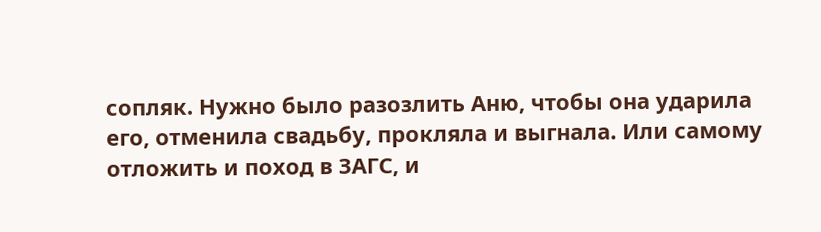сопляк. Нужно было разозлить Аню, чтобы она ударила его, отменила свадьбу, прокляла и выгнала. Или самому отложить и поход в ЗАГС, и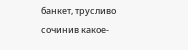банкет, трусливо сочинив какое-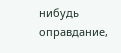нибудь оправдание,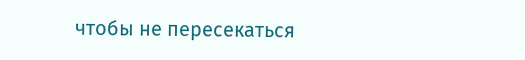чтобы не пересекаться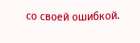со своей ошибкой.